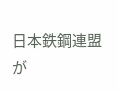日本鉄鋼連盟が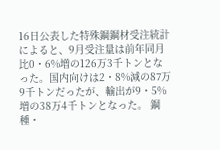16日公表した特殊鋼鋼材受注統計によると、9月受注量は前年同月比0・6%増の126万3千トンとなった。国内向けは2・8%減の87万9千トンだったが、輸出が9・5%増の38万4千トンとなった。 鋼種・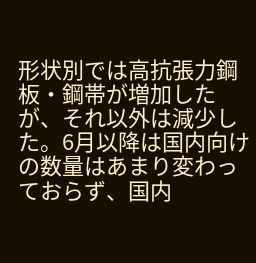形状別では高抗張力鋼板・鋼帯が増加したが、それ以外は減少した。6月以降は国内向けの数量はあまり変わっておらず、国内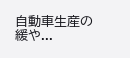自動車生産の緩や...